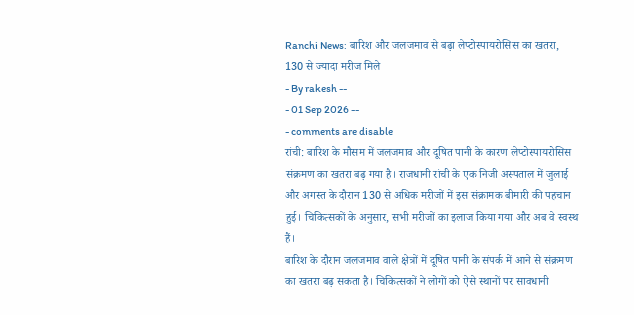Ranchi News: बारिश और जलजमाव से बढ़ा लेप्टोस्पायरोसिस का खतरा, 130 से ज्यादा मरीज मिले
- By rakesh --
- 01 Sep 2026 --
- comments are disable
रांची: बारिश के मौसम में जलजमाव और दूषित पानी के कारण लेप्टोस्पायरोसिस संक्रमण का खतरा बढ़ गया है। राजधानी रांची के एक निजी अस्पताल में जुलाई और अगस्त के दौरान 130 से अधिक मरीजों में इस संक्रामक बीमारी की पहचान हुई। चिकित्सकों के अनुसार, सभी मरीजों का इलाज किया गया और अब वे स्वस्थ हैं।
बारिश के दौरान जलजमाव वाले क्षेत्रों में दूषित पानी के संपर्क में आने से संक्रमण का खतरा बढ़ सकता है। चिकित्सकों ने लोगों को ऐसे स्थानों पर सावधानी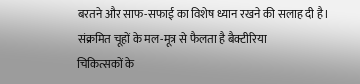बरतने और साफ-सफाई का विशेष ध्यान रखने की सलाह दी है।
संक्रमित चूहों के मल-मूत्र से फैलता है बैक्टीरिया
चिकित्सकों के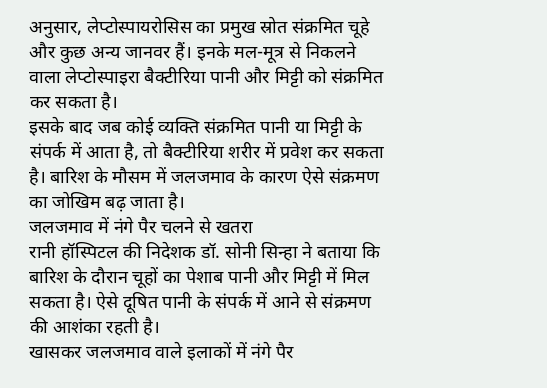अनुसार, लेप्टोस्पायरोसिस का प्रमुख स्रोत संक्रमित चूहे और कुछ अन्य जानवर हैं। इनके मल-मूत्र से निकलने वाला लेप्टोस्पाइरा बैक्टीरिया पानी और मिट्टी को संक्रमित कर सकता है।
इसके बाद जब कोई व्यक्ति संक्रमित पानी या मिट्टी के संपर्क में आता है, तो बैक्टीरिया शरीर में प्रवेश कर सकता है। बारिश के मौसम में जलजमाव के कारण ऐसे संक्रमण का जोखिम बढ़ जाता है।
जलजमाव में नंगे पैर चलने से खतरा
रानी हॉस्पिटल की निदेशक डॉ. सोनी सिन्हा ने बताया कि बारिश के दौरान चूहों का पेशाब पानी और मिट्टी में मिल सकता है। ऐसे दूषित पानी के संपर्क में आने से संक्रमण की आशंका रहती है।
खासकर जलजमाव वाले इलाकों में नंगे पैर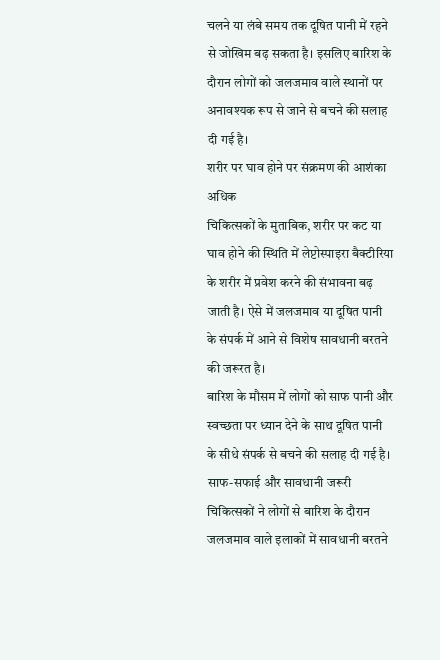चलने या लंबे समय तक दूषित पानी में रहने से जोखिम बढ़ सकता है। इसलिए बारिश के दौरान लोगों को जलजमाव वाले स्थानों पर अनावश्यक रूप से जाने से बचने की सलाह दी गई है।
शरीर पर घाव होने पर संक्रमण की आशंका अधिक
चिकित्सकों के मुताबिक, शरीर पर कट या घाव होने की स्थिति में लेप्टोस्पाइरा बैक्टीरिया के शरीर में प्रवेश करने की संभावना बढ़ जाती है। ऐसे में जलजमाव या दूषित पानी के संपर्क में आने से विशेष सावधानी बरतने की जरूरत है।
बारिश के मौसम में लोगों को साफ पानी और स्वच्छता पर ध्यान देने के साथ दूषित पानी के सीधे संपर्क से बचने की सलाह दी गई है।
साफ-सफाई और सावधानी जरूरी
चिकित्सकों ने लोगों से बारिश के दौरान जलजमाव वाले इलाकों में सावधानी बरतने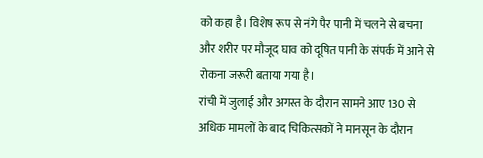को कहा है। विशेष रूप से नंगे पैर पानी में चलने से बचना और शरीर पर मौजूद घाव को दूषित पानी के संपर्क में आने से रोकना जरूरी बताया गया है।
रांची में जुलाई और अगस्त के दौरान सामने आए 130 से अधिक मामलों के बाद चिकित्सकों ने मानसून के दौरान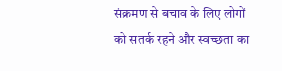संक्रमण से बचाव के लिए लोगों को सतर्क रहने और स्वच्छता का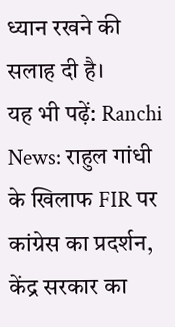ध्यान रखने की सलाह दी है।
यह भी पढ़ें: Ranchi News: राहुल गांधी के खिलाफ FIR पर कांग्रेस का प्रदर्शन, केंद्र सरकार का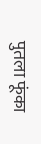पुतला फूंका